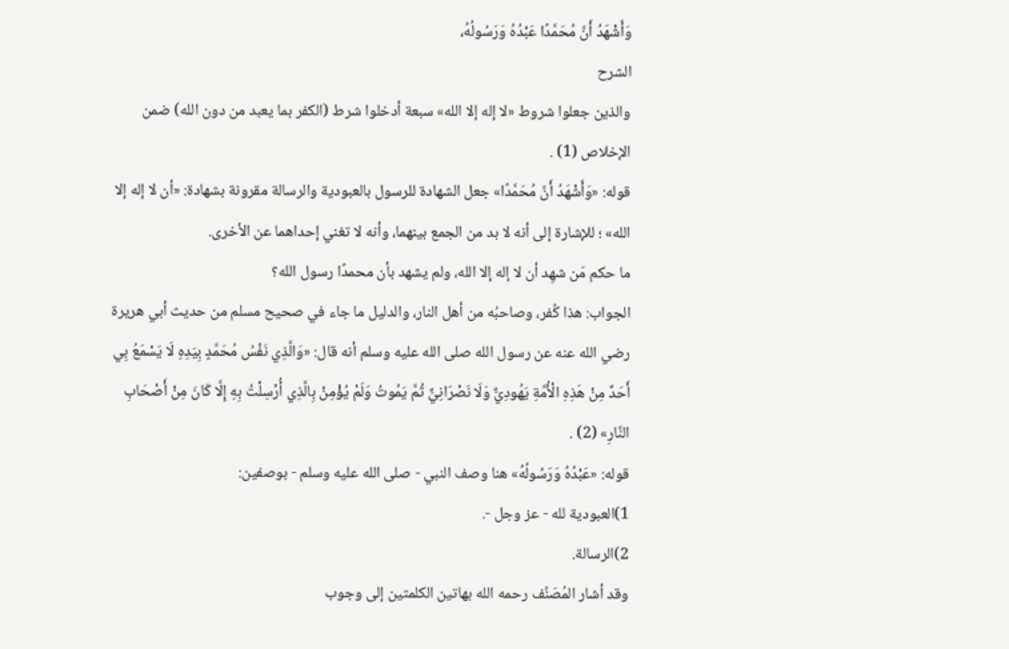وَأَشْهَدُ أَنَّ مُحَمَّدًا عَبْدُهُ وَرَسُولُهُ،
الشرح
والذين جعلوا شروط «لا إله إلا الله» سبعة أدخلوا شرط (الكفر بما يعبد من دون الله) ضمن الإخلاص (1) .
قوله: «وَأَشْهَدُ أَنَّ مُحَمَّدًا» جعل الشهادة للرسول بالعبودية والرسالة مقرونة بشهادة: «أن لا إله إلا الله» ؛ للإشارة إلى أنه لا بد من الجمع بينهما، وأنه لا تغني إحداهما عن الأخرى.
ما حكم مَن شهِد أن لا إله إلا الله، ولم يشهد بأن محمدًا رسول الله؟
الجواب: هذا كُفر، وصاحبُه من أهل النار، والدليل ما جاء في صحيح مسلم من حديث أبي هريرة رضي الله عنه عن رسول الله صلى الله عليه وسلم أنه قال: «وَالَّذِي نَفْسُ مُحَمَّدٍ بِيَدِهِ لَا يَسْمَعُ بِي أَحَدٌ مِنْ هَذِهِ الْأُمَّةِ يَهُودِيٌّ وَلَا نَصْرَانِيٌّ ثُمَّ يَمُوتُ وَلَمْ يُؤْمِنْ بِالَّذِي أُرْسِلْتُ بِهِ إِلَّا كَانَ مِنْ أَصْحَابِ النَّارِ» (2) .
قوله: «عَبْدُهُ وَرَسُولُهُ» هنا وصف النبي - صلى الله عليه وسلم - بوصفين:
1)العبودية لله - عز وجل -.
2)الرسالة.
وقد أشار المُصَنِّف رحمه الله بهاتين الكلمتين إلى وجوب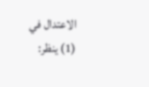الاعتدال في
(1) ينظر: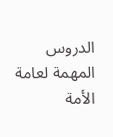الدروس المهمة لعامة الأمة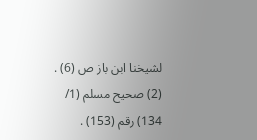لشيخنا ابن باز ص (6) .
(2) صحيح مسلم (1/ 134) رقم (153) .